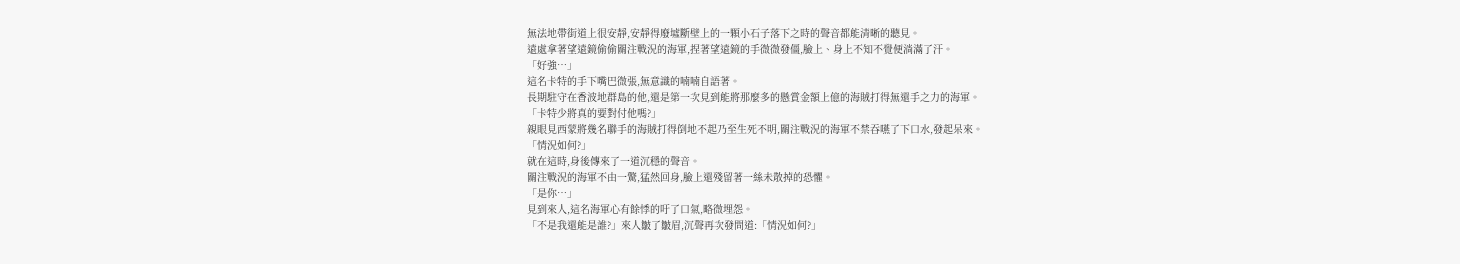無法地帶街道上很安靜,安靜得廢墟斷壁上的一顆小石子落下之時的聲音都能清晰的聽見。
遠處拿著望遠鏡偷偷關注戰況的海軍,捏著望遠鏡的手微微發僵,臉上、身上不知不覺便淌滿了汗。
「好強…」
這名卡特的手下嘴巴微張,無意識的喃喃自語著。
長期駐守在香波地群島的他,還是第一次見到能將那麼多的懸賞金額上億的海賊打得無還手之力的海軍。
「卡特少將真的要對付他嗎?」
親眼見西蒙將幾名聯手的海賊打得倒地不起乃至生死不明,關注戰況的海軍不禁吞嚥了下口水,發起呆來。
「情況如何?」
就在這時,身後傳來了一道沉穩的聲音。
關注戰況的海軍不由一驚,猛然回身,臉上還殘留著一絲未散掉的恐懼。
「是你…」
見到來人,這名海軍心有餘悸的吁了口氣,略微埋怨。
「不是我還能是誰?」來人皺了皺眉,沉聲再次發問道:「情況如何?」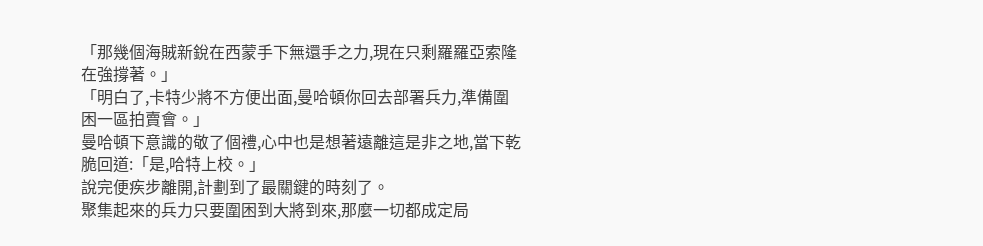「那幾個海賊新銳在西蒙手下無還手之力,現在只剩羅羅亞索隆在強撐著。」
「明白了,卡特少將不方便出面,曼哈頓你回去部署兵力,準備圍困一區拍賣會。」
曼哈頓下意識的敬了個禮,心中也是想著遠離這是非之地,當下乾脆回道:「是,哈特上校。」
說完便疾步離開,計劃到了最關鍵的時刻了。
聚集起來的兵力只要圍困到大將到來,那麼一切都成定局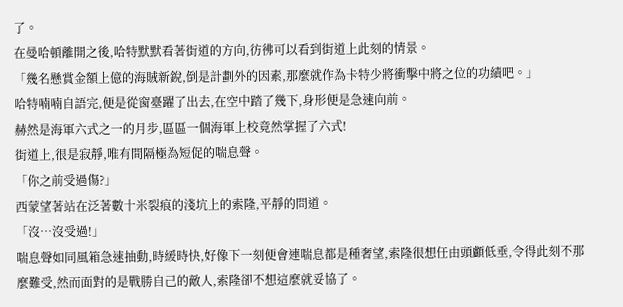了。
在曼哈頓離開之後,哈特默默看著街道的方向,彷彿可以看到街道上此刻的情景。
「幾名懸賞金額上億的海賊新銳,倒是計劃外的因素,那麼就作為卡特少將衝擊中將之位的功績吧。」
哈特喃喃自語完,便是從窗臺躍了出去,在空中踏了幾下,身形便是急速向前。
赫然是海軍六式之一的月步,區區一個海軍上校竟然掌握了六式!
街道上,很是寂靜,唯有間隔極為短促的喘息聲。
「你之前受過傷?」
西蒙望著站在泛著數十米裂痕的淺坑上的索隆,平靜的問道。
「沒…沒受過!」
喘息聲如同風箱急速抽動,時緩時快,好像下一刻便會連喘息都是種奢望,索隆很想任由頭顱低垂,令得此刻不那麼難受,然而面對的是戰勝自己的敵人,索隆卻不想這麼就妥協了。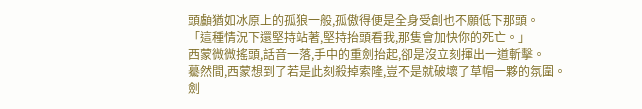頭顱猶如冰原上的孤狼一般,孤傲得便是全身受創也不願低下那頭。
「這種情況下還堅持站著,堅持抬頭看我,那隻會加快你的死亡。」
西蒙微微搖頭,話音一落,手中的重劍抬起,卻是沒立刻揮出一道斬擊。
驀然間,西蒙想到了若是此刻殺掉索隆,豈不是就破壞了草帽一夥的氛圍。
劍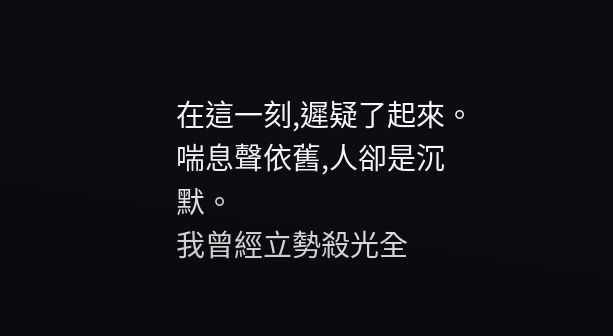在這一刻,遲疑了起來。
喘息聲依舊,人卻是沉默。
我曾經立勢殺光全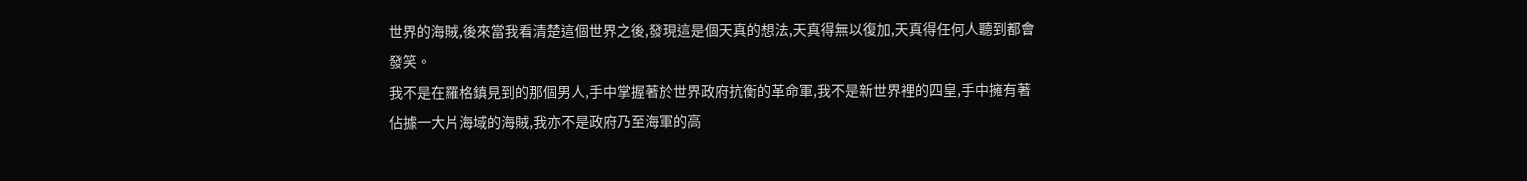世界的海賊,後來當我看清楚這個世界之後,發現這是個天真的想法,天真得無以復加,天真得任何人聽到都會發笑。
我不是在羅格鎮見到的那個男人,手中掌握著於世界政府抗衡的革命軍,我不是新世界裡的四皇,手中擁有著佔據一大片海域的海賊,我亦不是政府乃至海軍的高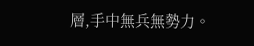層,手中無兵無勢力。